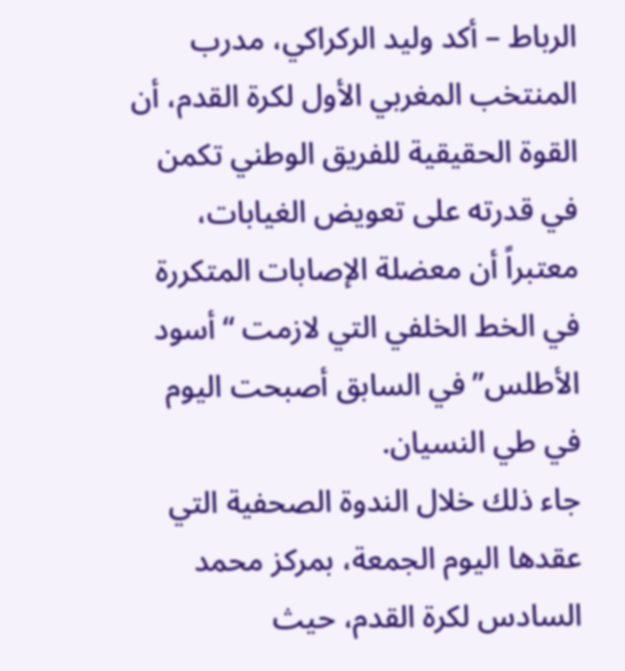الرباط – أكد وليد الركراكي، مدرب المنتخب المغربي الأول لكرة القدم، أن القوة الحقيقية للفريق الوطني تكمن في قدرته على تعويض الغيابات، معتبراً أن معضلة الإصابات المتكررة في الخط الخلفي التي لازمت “أسود الأطلس” في السابق أصبحت اليوم في طي النسيان.
جاء ذلك خلال الندوة الصحفية التي عقدها اليوم الجمعة، بمركز محمد السادس لكرة القدم، حيث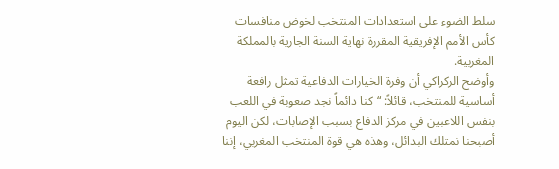سلط الضوء على استعدادات المنتخب لخوض منافسات كأس الأمم الإفريقية المقررة نهاية السنة الجارية بالمملكة المغربية.
وأوضح الركراكي أن وفرة الخيارات الدفاعية تمثل رافعة أساسية للمنتخب، قائلاً: “كنا دائماً نجد صعوبة في اللعب بنفس اللاعبين في مركز الدفاع بسبب الإصابات، لكن اليوم أصبحنا نمتلك البدائل، وهذه هي قوة المنتخب المغربي، إننا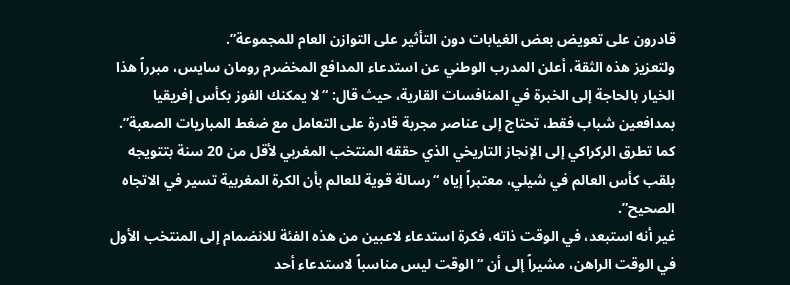قادرون على تعويض بعض الغيابات دون التأثير على التوازن العام للمجموعة”.
ولتعزيز هذه الثقة، أعلن المدرب الوطني عن استدعاء المدافع المخضرم رومان سايس، مبرراً هذا الخيار بالحاجة إلى الخبرة في المنافسات القارية، حيث قال: “لا يمكنك الفوز بكأس إفريقيا بمدافعين شباب فقط، تحتاج إلى عناصر مجربة قادرة على التعامل مع ضغط المباريات الصعبة”.
كما تطرق الركراكي إلى الإنجاز التاريخي الذي حققه المنتخب المغربي لأقل من 20 سنة بتتويجه بلقب كأس العالم في شيلي، معتبراً إياه “رسالة قوية للعالم بأن الكرة المغربية تسير في الاتجاه الصحيح”.
غير أنه استبعد، في الوقت ذاته، فكرة استدعاء لاعبين من هذه الفئة للانضمام إلى المنتخب الأول في الوقت الراهن، مشيراً إلى أن “الوقت ليس مناسباً لاستدعاء أحد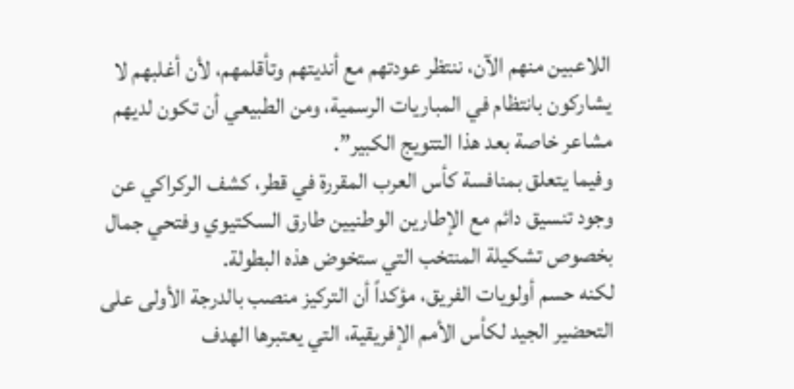اللاعبين منهم الآن، ننتظر عودتهم مع أنديتهم وتأقلمهم، لأن أغلبهم لا يشاركون بانتظام في المباريات الرسمية، ومن الطبيعي أن تكون لديهم مشاعر خاصة بعد هذا التتويج الكبير”.
وفيما يتعلق بمنافسة كأس العرب المقررة في قطر، كشف الركراكي عن وجود تنسيق دائم مع الإطارين الوطنيين طارق السكتيوي وفتحي جمال بخصوص تشكيلة المنتخب التي ستخوض هذه البطولة.
لكنه حسم أولويات الفريق، مؤكداً أن التركيز منصب بالدرجة الأولى على التحضير الجيد لكأس الأمم الإفريقية، التي يعتبرها الهدف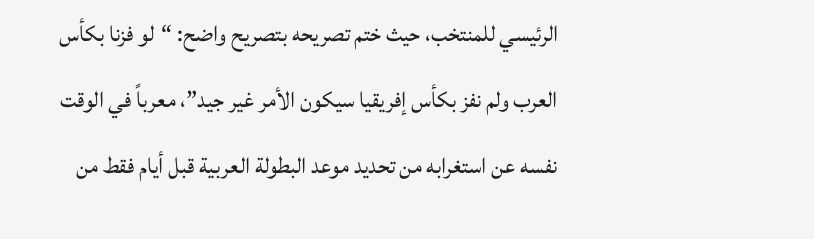الرئيسي للمنتخب، حيث ختم تصريحه بتصريح واضح: “لو فزنا بكأس العرب ولم نفز بكأس إفريقيا سيكون الأمر غير جيد”، معرباً في الوقت نفسه عن استغرابه من تحديد موعد البطولة العربية قبل أيام فقط من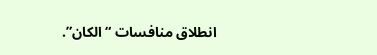انطلاق منافسات “الكان”.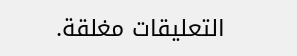التعليقات مغلقة.